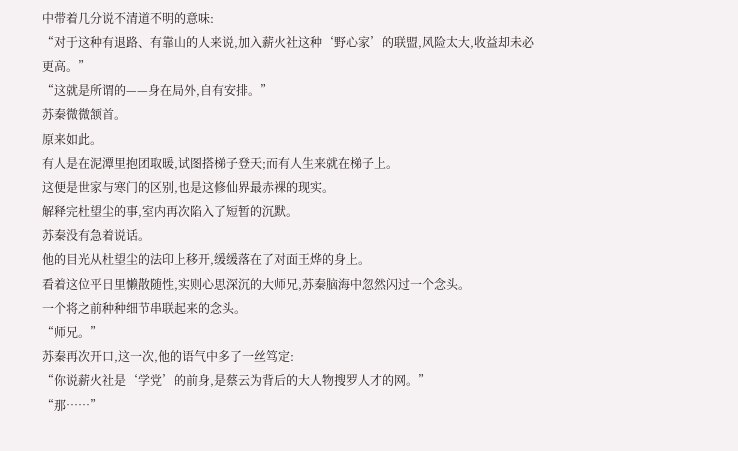中带着几分说不清道不明的意味:
“对于这种有退路、有靠山的人来说,加入薪火社这种‘野心家’的联盟,风险太大,收益却未必更高。”
“这就是所谓的——身在局外,自有安排。”
苏秦微微颔首。
原来如此。
有人是在泥潭里抱团取暖,试图搭梯子登天;而有人生来就在梯子上。
这便是世家与寒门的区别,也是这修仙界最赤裸的现实。
解释完杜望尘的事,室内再次陷入了短暂的沉默。
苏秦没有急着说话。
他的目光从杜望尘的法印上移开,缓缓落在了对面王烨的身上。
看着这位平日里懒散随性,实则心思深沉的大师兄,苏秦脑海中忽然闪过一个念头。
一个将之前种种细节串联起来的念头。
“师兄。”
苏秦再次开口,这一次,他的语气中多了一丝笃定:
“你说薪火社是‘学党’的前身,是蔡云为背后的大人物搜罗人才的网。”
“那……”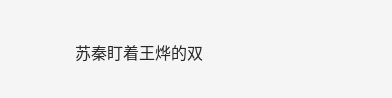苏秦盯着王烨的双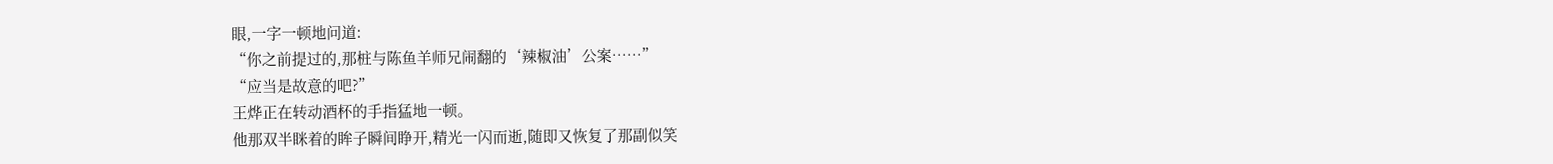眼,一字一顿地问道:
“你之前提过的,那桩与陈鱼羊师兄闹翻的‘辣椒油’公案……”
“应当是故意的吧?”
王烨正在转动酒杯的手指猛地一顿。
他那双半眯着的眸子瞬间睁开,精光一闪而逝,随即又恢复了那副似笑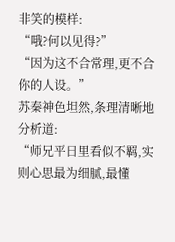非笑的模样:
“哦?何以见得?”
“因为这不合常理,更不合你的人设。”
苏秦神色坦然,条理清晰地分析道:
“师兄平日里看似不羁,实则心思最为细腻,最懂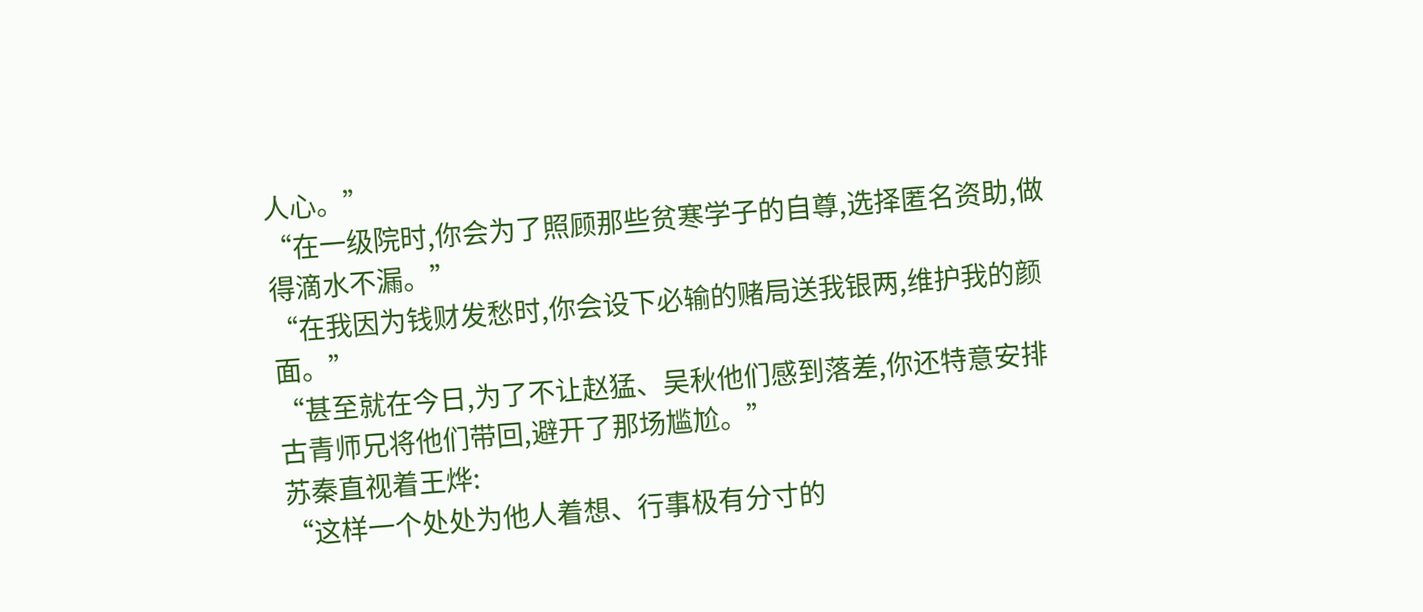人心。”
“在一级院时,你会为了照顾那些贫寒学子的自尊,选择匿名资助,做得滴水不漏。”
“在我因为钱财发愁时,你会设下必输的赌局送我银两,维护我的颜面。”
“甚至就在今日,为了不让赵猛、吴秋他们感到落差,你还特意安排古青师兄将他们带回,避开了那场尴尬。”
苏秦直视着王烨:
“这样一个处处为他人着想、行事极有分寸的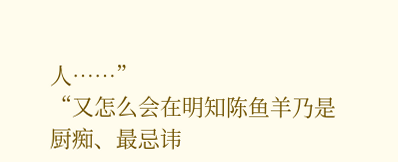人……”
“又怎么会在明知陈鱼羊乃是厨痴、最忌讳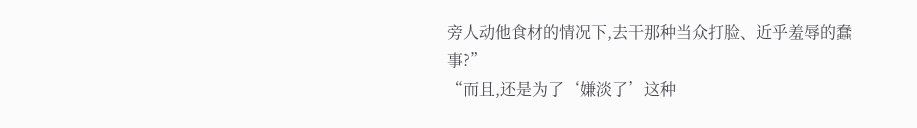旁人动他食材的情况下,去干那种当众打脸、近乎羞辱的蠢事?”
“而且,还是为了‘嫌淡了’这种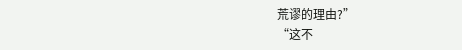荒谬的理由?”
“这不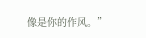像是你的作风。”